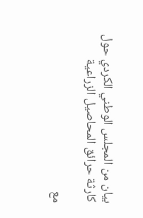بيان من المجلس الوطني الكردي حول كارثة حرائق المحاصيل الزراعية

مع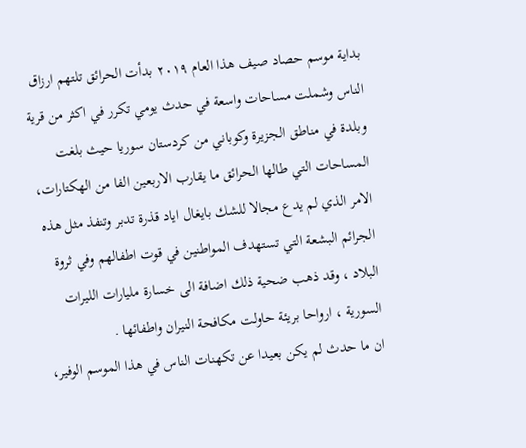بداية موسم حصاد صيف هذا العام ٢٠١٩ بدأت الحرائق تلتهم ارزاق الناس وشملت مساحات واسعة في حدث يومي تكرر في اكثر من قرية وبلدة في مناطق الجزيرة وكوباني من كردستان سوريا حيث بلغت المساحات التي طالها الحرائق ما يقارب الاربعين الفا من الهكتارات، الامر الذي لم يدع مجالا للشك بايغال اياد قذرة تدبر وتنفذ مثل هذه الجرائم البشعة التي تستهدف المواطنين في قوت اطفالهم وفي ثروة البلاد ، وقد ذهب ضحية ذلك اضافة الى خسارة مليارات الليرات السورية ، ارواحا بريئة حاولت مكافحة النيران واطفائها .
ان ما حدث لم يكن بعيدا عن تكهنات الناس في هذا الموسم الوفير،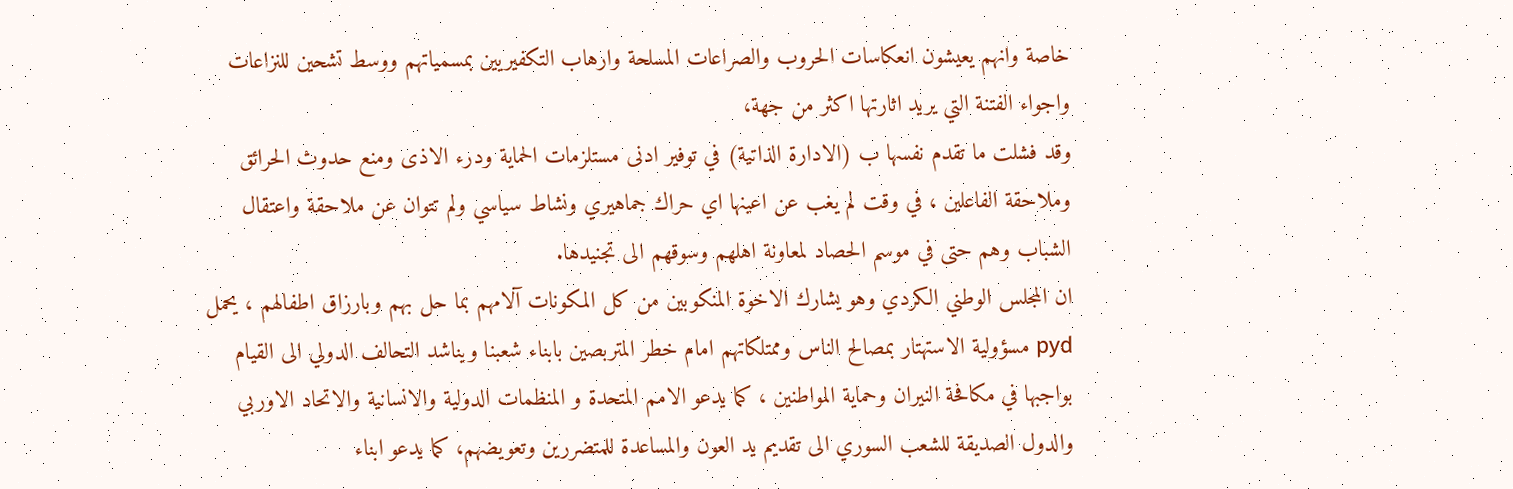خاصة وانهم يعيشون انعكاسات الحروب والصراعات المسلحة وارهاب التكفيريين بمسمياتهم ووسط تشحين للنزاعات واجواء الفتنة التي يريد اثارتها اكثر من جهة،
وقد فشلت ما تقدم نفسها ب (الادارة الذاتية) في توفير ادنى مستلزمات الحماية ودرء الاذى ومنع حدوث الحرائق وملاحقة الفاعلين ، في وقت لم يغب عن اعينها اي حراك جماهيري ونشاط سياسي ولم تتوان عن ملاحقة واعتقال الشباب وهم حتى في موسم الحصاد لمعاونة اهلهم وسوقهم الى تجنيدها.
ان المجلس الوطني الكردي وهو يشارك الاخوة المنكوبين من كل المكونات آلامهم بما حل بهم وبارزاق اطفالهم ، يحمل pyd مسؤولية الاستهتار بمصالح الناس وممتلكاتهم امام خطر المتربصين بابناء شعبنا ويناشد التحالف الدولي الى القيام بواجبها في مكافحة النيران وحماية المواطنين ، كما يدعو الامم المتحدة و المنظمات الدولية والانسانية والاتحاد الاوربي والدول الصديقة للشعب السوري الى تقديم يد العون والمساعدة للمتضررين وتعويضهم، كما يدعو ابناء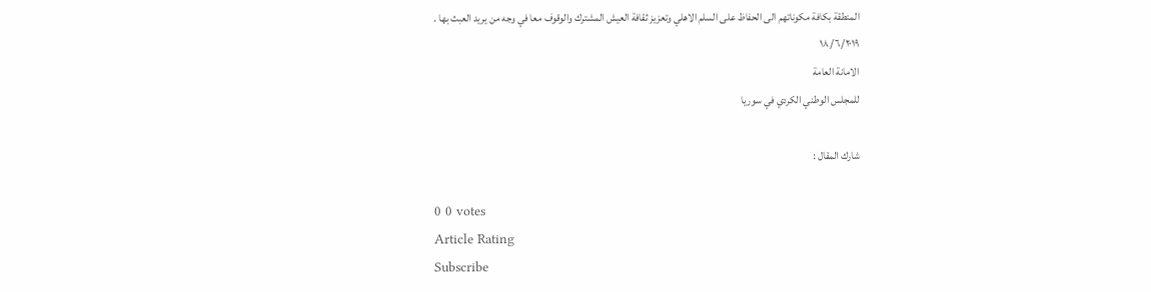المنطقة بكافة مكوناتهم الى الحفاظ على السلم الاهلي وتعزيز ثقافة العيش المشترك والوقوف معا في وجه من يريد العبث بها .
١٨/٦/٢٠١٩
الامانة العامة
للمجلس الوطني الكردي في سوريا

شارك المقال :

0 0 votes
Article Rating
Subscribe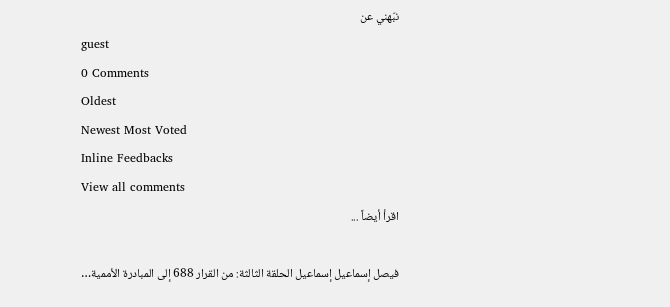نبّهني عن
guest
0 Comments
Oldest
Newest Most Voted
Inline Feedbacks
View all comments
اقرأ أيضاً ...

فيصل إسماعيل إسماعيل الحلقة الثالثة: من القرار 688 إلى المبادرة الأممية…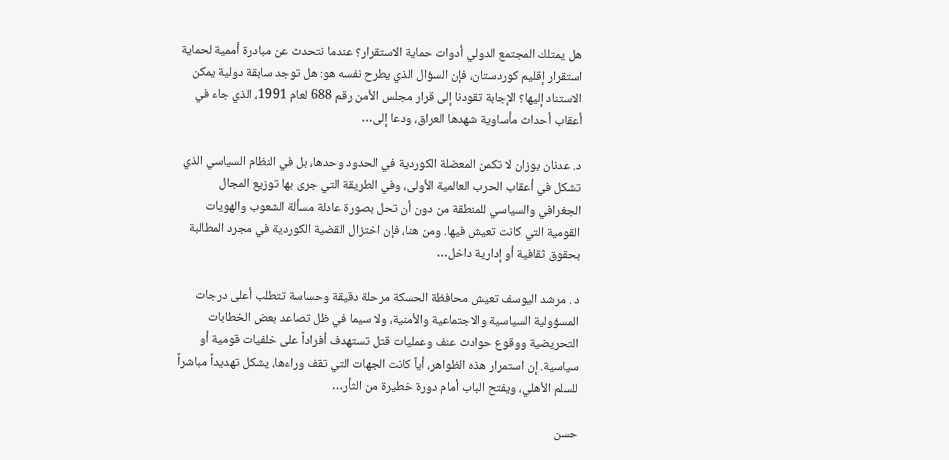هل يمتلك المجتمع الدولي أدوات حماية الاستقرار؟ عندما نتحدث عن مبادرة أممية لحماية استقرار إقليم كوردستان، فإن السؤال الذي يطرح نفسه هو: هل توجد سابقة دولية يمكن الاستناد إليها؟ الإجابة تقودنا إلى قرار مجلس الأمن رقم 688 لعام 1991، الذي جاء في أعقاب أحداث مأساوية شهدها العراق، ودعا إلى…

د. عدنان بوزان لا تكمن المعضلة الكوردية في الحدود وحدها، بل في النظام السياسي الذي تشكل في أعقاب الحرب العالمية الأولى، وفي الطريقة التي جرى بها توزيع المجال الجغرافي والسياسي للمنطقة من دون أن تحل بصورة عادلة مسألة الشعوب والهويات القومية التي كانت تعيش فيها. ومن هنا، فإن اختزال القضية الكوردية في مجرد المطالبة بحقوق ثقافية أو إدارية داخل…

د . مرشد اليوسف تعيش محافظة الحسكة مرحلة دقيقة وحساسة تتطلب أعلى درجات المسؤولية السياسية والاجتماعية والأمنية، ولا سيما في ظل تصاعد بعض الخطابات التحريضية ووقوع حوادث عنف وعمليات قتل تستهدف أفراداً على خلفيات قومية أو سياسية. إن استمرار هذه الظواهر، أياً كانت الجهات التي تقف وراءها، يشكل تهديداً مباشراً للسلم الأهلي، ويفتح الباب أمام دورة خطيرة من الثأر…

حسن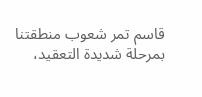قاسم تمر شعوب منطقتنا بمرحلة شديدة التعقيد،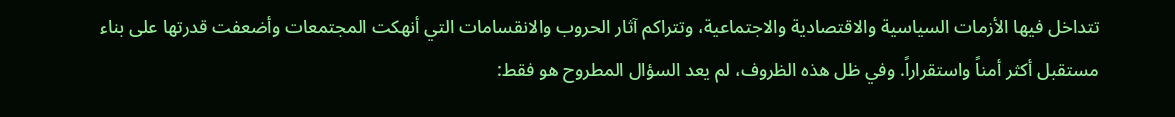تتداخل فيها الأزمات السياسية والاقتصادية والاجتماعية، وتتراكم آثار الحروب والانقسامات التي أنهكت المجتمعات وأضعفت قدرتها على بناء مستقبل أكثر أمناً واستقراراً. وفي ظل هذه الظروف، لم يعد السؤال المطروح هو فقط: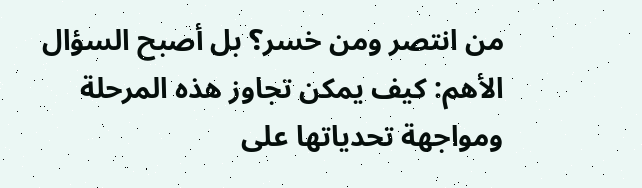من انتصر ومن خسر؟ بل أصبح السؤال الأهم: كيف يمكن تجاوز هذه المرحلة ومواجهة تحدياتها على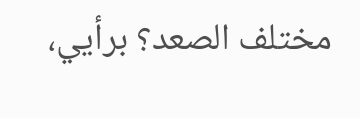مختلف الصعد؟ برأيي،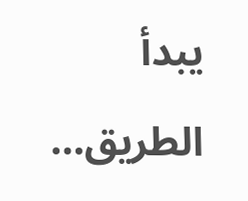يبدأ الطريق…